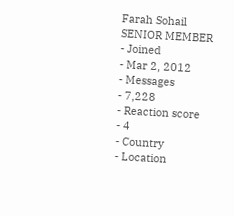Farah Sohail
SENIOR MEMBER
- Joined
- Mar 2, 2012
- Messages
- 7,228
- Reaction score
- 4
- Country
- Location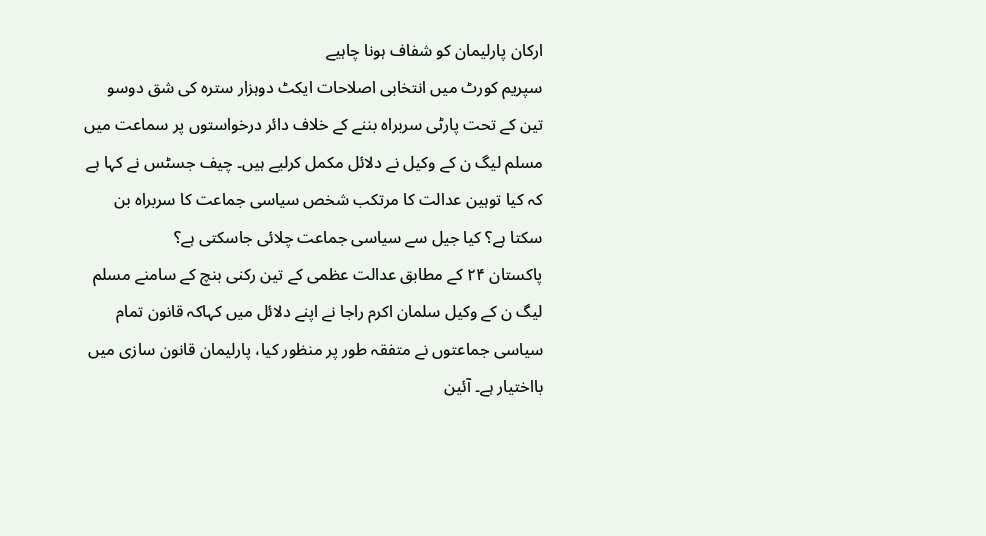ارکان پارلیمان کو شفاف ہونا چاہیے
سپریم کورٹ میں انتخابی اصلاحات ایکٹ دوہزار سترہ کی شق دوسو تین کے تحت پارٹی سربراہ بننے کے خلاف دائر درخواستوں پر سماعت میں مسلم لیگ ن کے وکیل نے دلائل مکمل کرلیے ہیں۔ چیف جسٹس نے کہا ہے کہ کیا توہین عدالت کا مرتکب شخص سیاسی جماعت کا سربراہ بن سکتا ہے؟ کیا جیل سے سیاسی جماعت چلائی جاسکتی ہے؟
پاکستان ۲۴ کے مطابق عدالت عظمی کے تین رکنی بنچ کے سامنے مسلم لیگ ن کے وکیل سلمان اکرم راجا نے اپنے دلائل میں کہاکہ قانون تمام سیاسی جماعتوں نے متفقہ طور پر منظور کیا، پارلیمان قانون سازی میں بااختیار ہے۔ آئین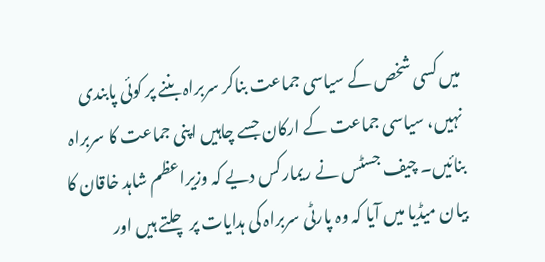میں کسی شخص کے سیاسی جماعت بناکر سربراہ بننے پر کوئی پابندی نہیں، سیاسی جماعت کے ارکان جسے چاہیں اپنی جماعت کا سربراہ بنائیں۔ چیف جسٹس نے ریمارکس دیے کہ وزیراعظم شاہد خاقان کا بیان میڈیا میں آیا کہ وہ پارٹی سربراہ کی ہدایات پر چلتے ہیں اور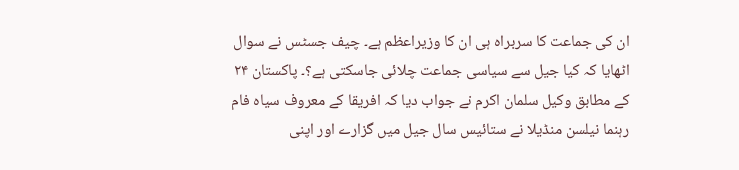ان کی جماعت کا سربراہ ہی ان کا وزیراعظم ہے۔ چیف جسٹس نے سوال اٹھایا کہ کیا جیل سے سیاسی جماعت چلائی جاسکتی ہے؟۔ پاکستان ۲۴ کے مطابق وکیل سلمان اکرم نے جواب دیا کہ افریقا کے معروف سیاہ فام رہنما نیلسن منڈیلا نے ستائیس سال جیل میں گزارے اور اپنی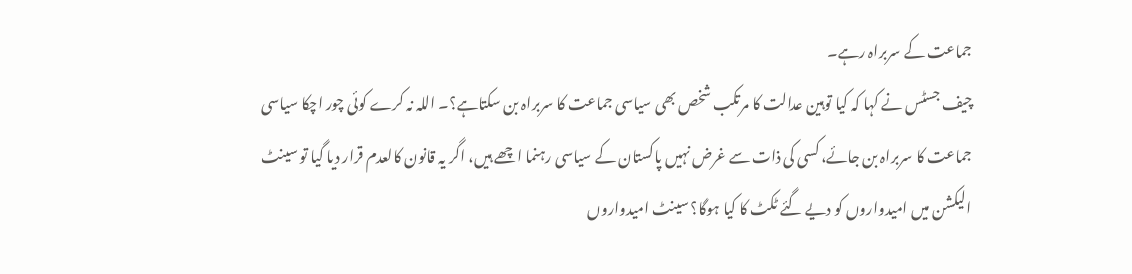جماعت کے سربراہ رہے۔
چیف جسٹس نے کہا کہ کیا توہین عدالت کا مرتکب شخص بھی سیاسی جماعت کا سربراہ بن سکتاہے؟۔ اللہ نہ کرے کوئی چور اچکا سیاسی جماعت کا سربراہ بن جائے، کسی کی ذات سے غرض نہیں پاکستان کے سیاسی رہنما اچھے ہیں، اگر یہ قانون کالعدم قرار دیا گیا تو سینٹ الیکشن میں امیدواروں کو دیے گئے ٹکٹ کا کیا ہوگا؟ سینٹ امیدواروں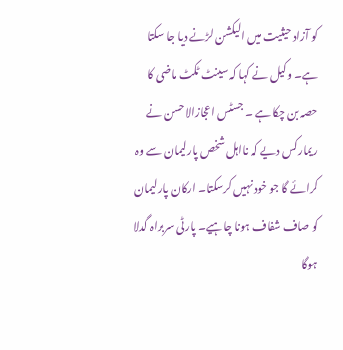کو آزاد حیثیت میں الیکشن لڑنے دیا جا سکتا ہے۔ وکیل نے کہا کہ سینٹ ٹکٹ ماضی کا حصہ بن چکا ہے ۔ جسٹس اعجازالاحسن نے ریمارکس دیے کہ نااہل شخص پارلیمان سے وہ کرائے گا جو خود نہیں کرسکتا۔ ارکان پارلیمان کو صاف شفاف ہونا چاہیے۔ پارٹی سربراہ گدلا ہوگا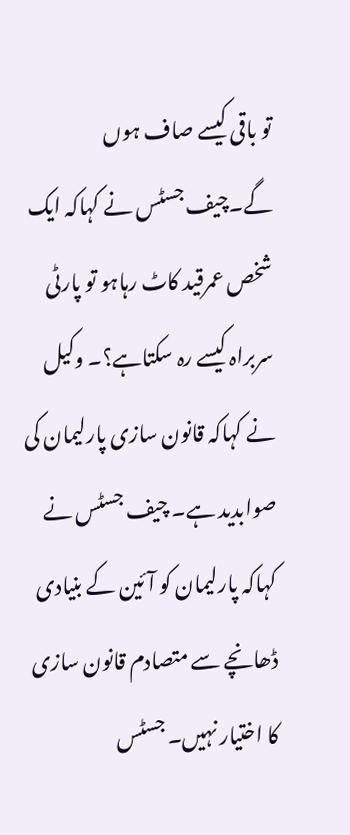تو باقی کیسے صاف ہوں گے۔چیف جسٹس نے کہاکہ ایک شخص عمرقید کاٹ رہاہو تو پارٹی سربراہ کیسے رہ سکتاہے؟۔ وکیل نے کہاکہ قانون سازی پارلیمان کی صوابدید ہے۔ چیف جسٹس نے کہاکہ پارلیمان کو آئین کے بنیادی ڈھانچے سے متصادم قانون سازی کا اختیار نہیں۔ جسٹس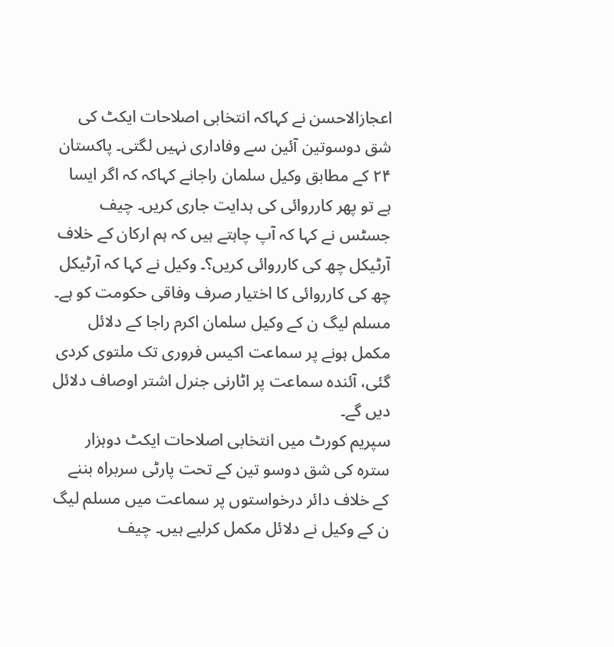اعجازالاحسن نے کہاکہ انتخابی اصلاحات ایکٹ کی شق دوسوتین آئین سے وفاداری نہیں لگتی۔ پاکستان ۲۴ کے مطابق وکیل سلمان راجانے کہاکہ کہ اگر ایسا ہے تو پھر کارروائی کی ہدایت جاری کریں۔ چیف جسٹس نے کہا کہ آپ چاہتے ہیں کہ ہم ارکان کے خلاف آرٹیکل چھ کی کارروائی کریں؟۔ وکیل نے کہا کہ آرٹیکل چھ کی کارروائی کا اختیار صرف وفاقی حکومت کو ہے۔
مسلم لیگ ن کے وکیل سلمان اکرم راجا کے دلائل مکمل ہونے پر سماعت اکیس فروری تک ملتوی کردی گئی، آئندہ سماعت پر اٹارنی جنرل اشتر اوصاف دلائل دیں گے۔
سپریم کورٹ میں انتخابی اصلاحات ایکٹ دوہزار سترہ کی شق دوسو تین کے تحت پارٹی سربراہ بننے کے خلاف دائر درخواستوں پر سماعت میں مسلم لیگ ن کے وکیل نے دلائل مکمل کرلیے ہیں۔ چیف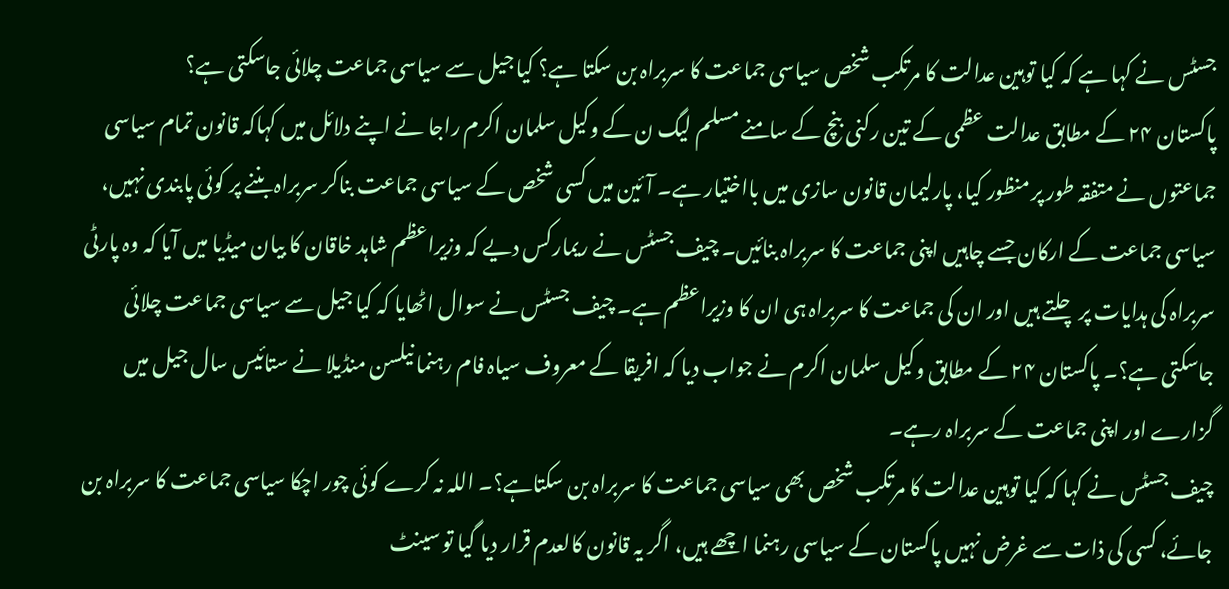جسٹس نے کہا ہے کہ کیا توہین عدالت کا مرتکب شخص سیاسی جماعت کا سربراہ بن سکتا ہے؟ کیا جیل سے سیاسی جماعت چلائی جاسکتی ہے؟
پاکستان ۲۴ کے مطابق عدالت عظمی کے تین رکنی بنچ کے سامنے مسلم لیگ ن کے وکیل سلمان اکرم راجا نے اپنے دلائل میں کہاکہ قانون تمام سیاسی جماعتوں نے متفقہ طور پر منظور کیا، پارلیمان قانون سازی میں بااختیار ہے۔ آئین میں کسی شخص کے سیاسی جماعت بناکر سربراہ بننے پر کوئی پابندی نہیں، سیاسی جماعت کے ارکان جسے چاہیں اپنی جماعت کا سربراہ بنائیں۔ چیف جسٹس نے ریمارکس دیے کہ وزیراعظم شاہد خاقان کا بیان میڈیا میں آیا کہ وہ پارٹی سربراہ کی ہدایات پر چلتے ہیں اور ان کی جماعت کا سربراہ ہی ان کا وزیراعظم ہے۔ چیف جسٹس نے سوال اٹھایا کہ کیا جیل سے سیاسی جماعت چلائی جاسکتی ہے؟۔ پاکستان ۲۴ کے مطابق وکیل سلمان اکرم نے جواب دیا کہ افریقا کے معروف سیاہ فام رہنما نیلسن منڈیلا نے ستائیس سال جیل میں گزارے اور اپنی جماعت کے سربراہ رہے۔
چیف جسٹس نے کہا کہ کیا توہین عدالت کا مرتکب شخص بھی سیاسی جماعت کا سربراہ بن سکتاہے؟۔ اللہ نہ کرے کوئی چور اچکا سیاسی جماعت کا سربراہ بن جائے، کسی کی ذات سے غرض نہیں پاکستان کے سیاسی رہنما اچھے ہیں، اگر یہ قانون کالعدم قرار دیا گیا تو سینٹ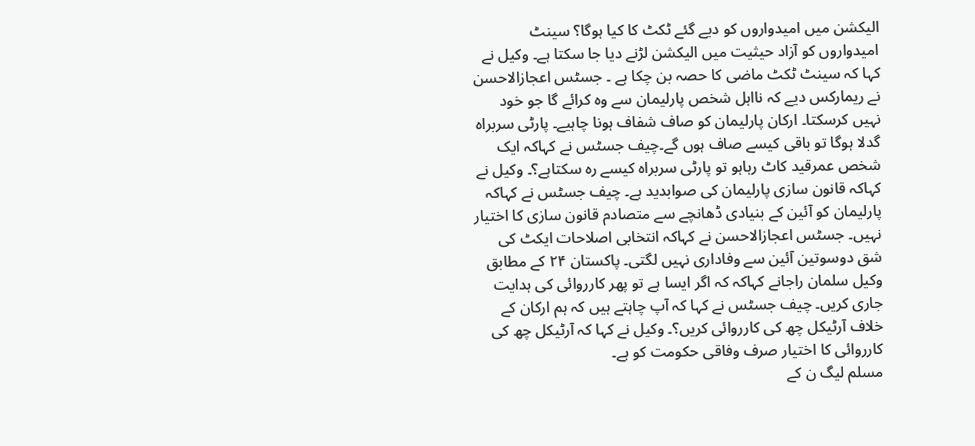الیکشن میں امیدواروں کو دیے گئے ٹکٹ کا کیا ہوگا؟ سینٹ امیدواروں کو آزاد حیثیت میں الیکشن لڑنے دیا جا سکتا ہے۔ وکیل نے کہا کہ سینٹ ٹکٹ ماضی کا حصہ بن چکا ہے ۔ جسٹس اعجازالاحسن نے ریمارکس دیے کہ نااہل شخص پارلیمان سے وہ کرائے گا جو خود نہیں کرسکتا۔ ارکان پارلیمان کو صاف شفاف ہونا چاہیے۔ پارٹی سربراہ گدلا ہوگا تو باقی کیسے صاف ہوں گے۔چیف جسٹس نے کہاکہ ایک شخص عمرقید کاٹ رہاہو تو پارٹی سربراہ کیسے رہ سکتاہے؟۔ وکیل نے کہاکہ قانون سازی پارلیمان کی صوابدید ہے۔ چیف جسٹس نے کہاکہ پارلیمان کو آئین کے بنیادی ڈھانچے سے متصادم قانون سازی کا اختیار نہیں۔ جسٹس اعجازالاحسن نے کہاکہ انتخابی اصلاحات ایکٹ کی شق دوسوتین آئین سے وفاداری نہیں لگتی۔ پاکستان ۲۴ کے مطابق وکیل سلمان راجانے کہاکہ کہ اگر ایسا ہے تو پھر کارروائی کی ہدایت جاری کریں۔ چیف جسٹس نے کہا کہ آپ چاہتے ہیں کہ ہم ارکان کے خلاف آرٹیکل چھ کی کارروائی کریں؟۔ وکیل نے کہا کہ آرٹیکل چھ کی کارروائی کا اختیار صرف وفاقی حکومت کو ہے۔
مسلم لیگ ن کے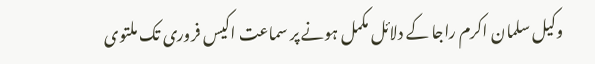وکیل سلمان اکرم راجا کے دلائل مکمل ہونے پر سماعت اکیس فروری تک ملتوی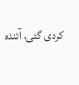کردی گئی، آئندہ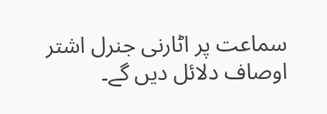سماعت پر اٹارنی جنرل اشتر اوصاف دلائل دیں گے۔